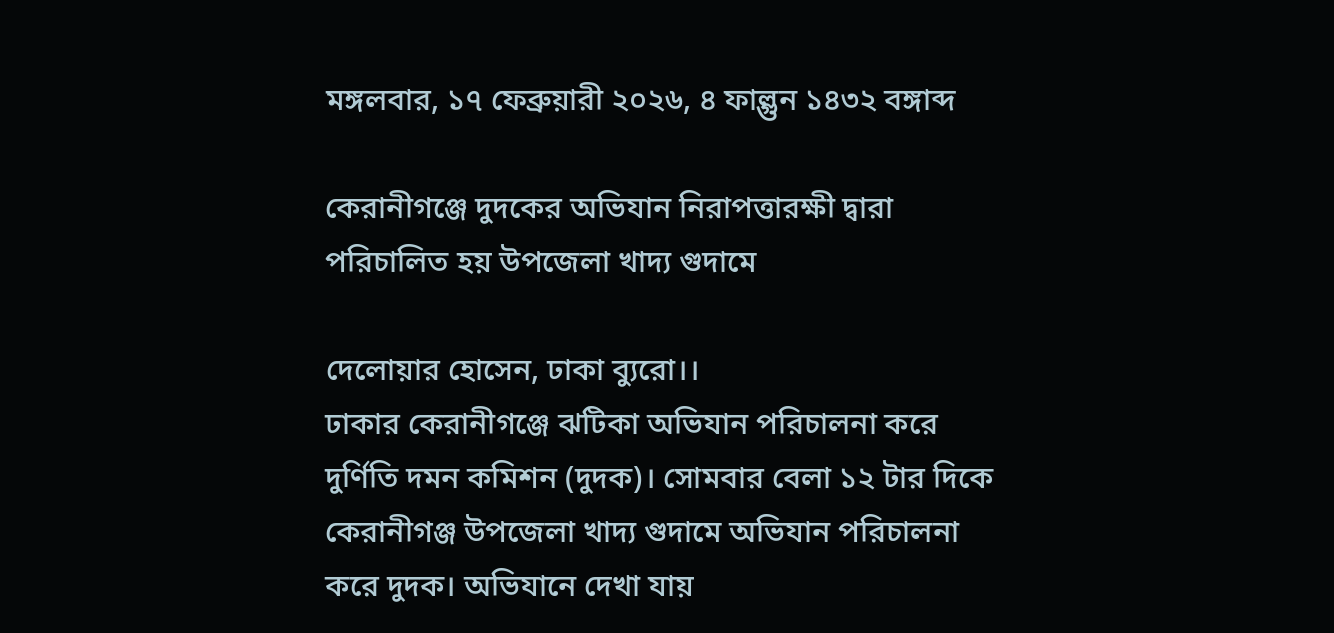মঙ্গলবার, ১৭ ফেব্রুয়ারী ২০২৬, ৪ ফাল্গুন ১৪৩২ বঙ্গাব্দ

কেরানীগঞ্জে দুদকের অভিযান নিরাপত্তারক্ষী দ্বারা পরিচালিত হয় উপজেলা খাদ্য গুদামে

দেলোয়ার হোসেন, ঢাকা ব্যুরো।।
ঢাকার কেরানীগঞ্জে ঝটিকা অভিযান পরিচালনা করে দুর্ণিতি দমন কমিশন (দুদক)। সোমবার বেলা ১২ টার দিকে কেরানীগঞ্জ উপজেলা খাদ্য গুদামে অভিযান পরিচালনা করে দুদক। অভিযানে দেখা যায়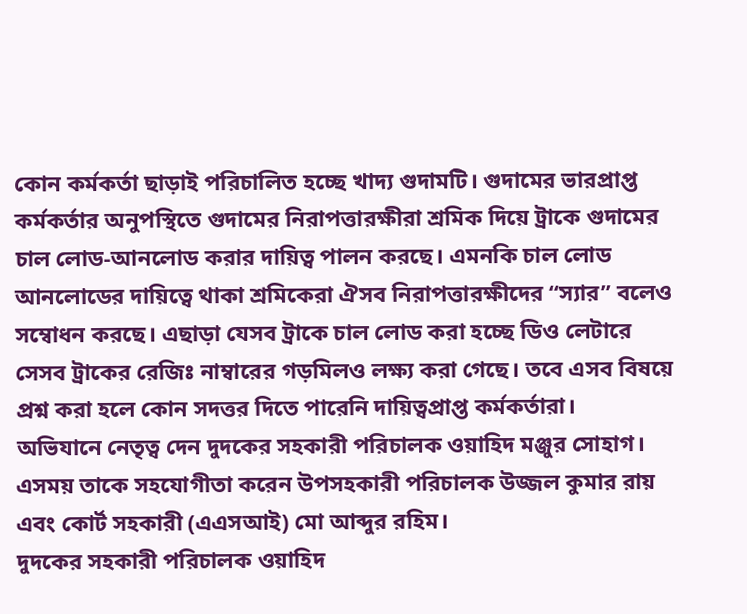কোন কর্মকর্তা ছাড়াই পরিচালিত হচ্ছে খাদ্য গুদামটি। গুদামের ভারপ্রাপ্ত কর্মকর্তার অনুপস্থিতে গুদামের নিরাপত্তারক্ষীরা শ্রমিক দিয়ে ট্রাকে গুদামের চাল লোড-আনলোড করার দায়িত্ব পালন করছে। এমনকি চাল লোড আনলোডের দায়িত্বে থাকা শ্রমিকেরা ঐসব নিরাপত্তারক্ষীদের “স্যার” বলেও সম্বোধন করছে। এছাড়া যেসব ট্রাকে চাল লোড করা হচ্ছে ডিও লেটারে সেসব ট্রাকের রেজিঃ নাম্বারের গড়মিলও লক্ষ্য করা গেছে। তবে এসব বিষয়ে প্রশ্ন করা হলে কোন সদত্তর দিতে পারেনি দায়িত্বপ্রাপ্ত কর্মকর্তারা।
অভিযানে নেতৃত্ব দেন দুদকের সহকারী পরিচালক ওয়াহিদ মঞ্জুর সোহাগ। এসময় তাকে সহযোগীতা করেন উপসহকারী পরিচালক উজ্জল কুমার রায় এবং কোর্ট সহকারী (এএসআই) মো আব্দুর রহিম।
দুদকের সহকারী পরিচালক ওয়াহিদ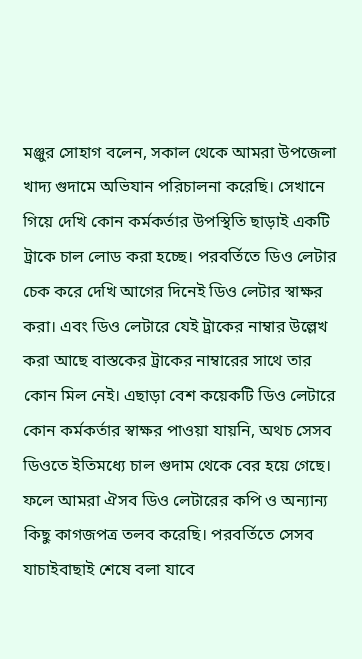মঞ্জুর সোহাগ বলেন, সকাল থেকে আমরা উপজেলা খাদ্য গুদামে অভিযান পরিচালনা করেছি। সেখানে গিয়ে দেখি কোন কর্মকর্তার উপস্থিতি ছাড়াই একটি ট্রাকে চাল লোড করা হচ্ছে। পরবর্তিতে ডিও লেটার চেক করে দেখি আগের দিনেই ডিও লেটার স্বাক্ষর করা। এবং ডিও লেটারে যেই ট্রাকের নাম্বার উল্লেখ করা আছে বাস্তকের ট্রাকের নাম্বারের সাথে তার কোন মিল নেই। এছাড়া বেশ কয়েকটি ডিও লেটারে কোন কর্মকর্তার স্বাক্ষর পাওয়া যায়নি, অথচ সেসব ডিওতে ইতিমধ্যে চাল গুদাম থেকে বের হয়ে গেছে। ফলে আমরা ঐসব ডিও লেটারের কপি ও অন্যান্য কিছু কাগজপত্র তলব করেছি। পরবর্তিতে সেসব যাচাইবাছাই শেষে বলা যাবে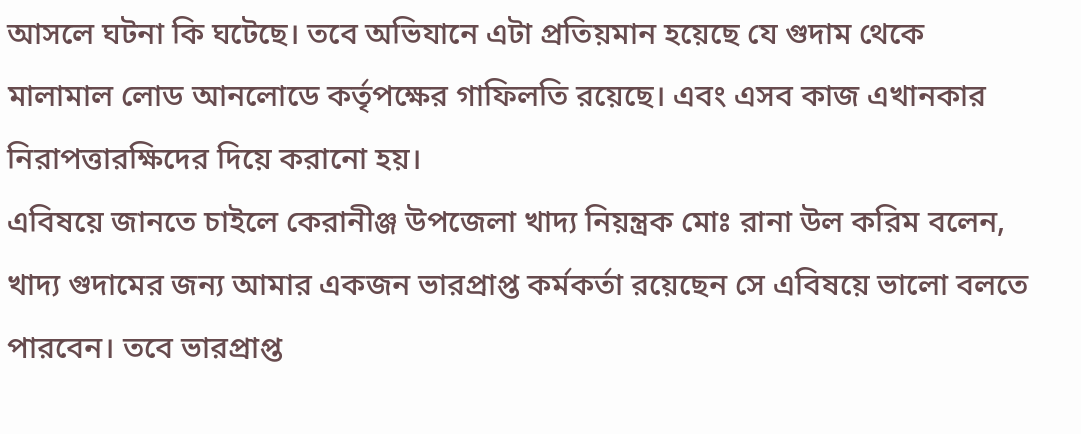আসলে ঘটনা কি ঘটেছে। তবে অভিযানে এটা প্রতিয়মান হয়েছে যে গুদাম থেকে মালামাল লোড আনলোডে কর্তৃপক্ষের গাফিলতি রয়েছে। এবং এসব কাজ এখানকার নিরাপত্তারক্ষিদের দিয়ে করানো হয়।
এবিষয়ে জানতে চাইলে কেরানীঞ্জ উপজেলা খাদ্য নিয়ন্ত্রক মোঃ রানা উল করিম বলেন, খাদ্য গুদামের জন্য আমার একজন ভারপ্রাপ্ত কর্মকর্তা রয়েছেন সে এবিষয়ে ভালো বলতে পারবেন। তবে ভারপ্রাপ্ত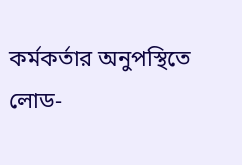কর্মকর্তার অনুপস্থিতে লোড-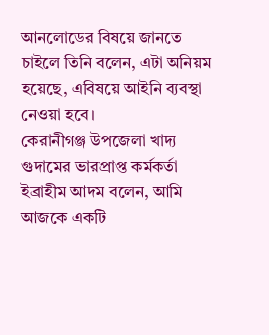আনলোডের বিষয়ে জানতে চাইলে তিনি বলেন, এটা অনিয়ম হয়েছে, এবিষয়ে আইনি ব্যবস্থা নেওয়া হবে।
কেরানীগঞ্জ উপজেলা খাদ্য গুদামের ভারপ্রাপ্ত কর্মকর্তা ইব্রাহীম আদম বলেন, আমি আজকে একটি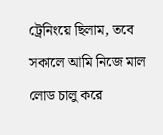ট্রেনিংয়ে ছিলাম, তবে সকালে আমি নিজে মাল লোড চালু করে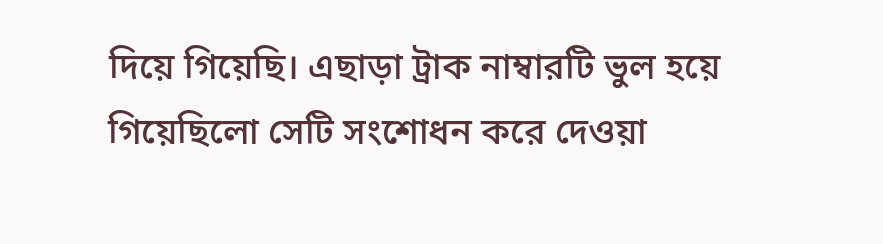দিয়ে গিয়েছি। এছাড়া ট্রাক নাম্বারটি ভুল হয়ে গিয়েছিলো সেটি সংশোধন করে দেওয়া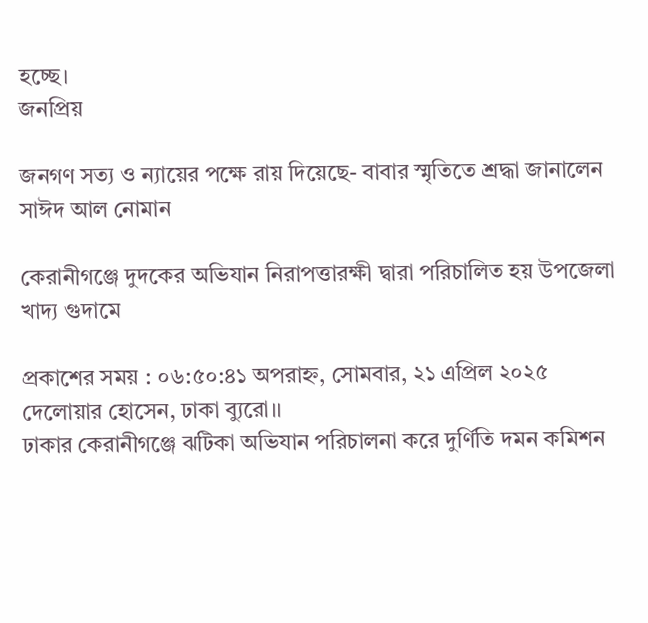হচ্ছে।
জনপ্রিয়

জনগণ সত্য ও ন্যায়ের পক্ষে রায় দিয়েছে- বাবার স্মৃতিতে শ্রদ্ধা জানালেন সাঈদ আল নোমান

কেরানীগঞ্জে দুদকের অভিযান নিরাপত্তারক্ষী দ্বারা পরিচালিত হয় উপজেলা খাদ্য গুদামে

প্রকাশের সময় : ০৬:৫০:৪১ অপরাহ্ন, সোমবার, ২১ এপ্রিল ২০২৫
দেলোয়ার হোসেন, ঢাকা ব্যুরো।।
ঢাকার কেরানীগঞ্জে ঝটিকা অভিযান পরিচালনা করে দুর্ণিতি দমন কমিশন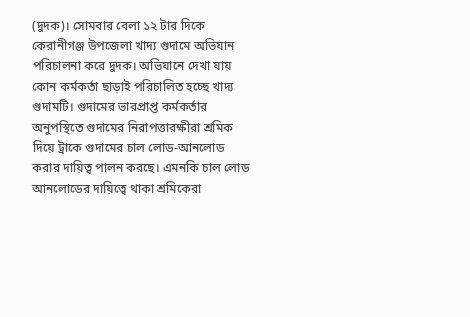(দুদক)। সোমবার বেলা ১২ টার দিকে কেরানীগঞ্জ উপজেলা খাদ্য গুদামে অভিযান পরিচালনা করে দুদক। অভিযানে দেখা যায় কোন কর্মকর্তা ছাড়াই পরিচালিত হচ্ছে খাদ্য গুদামটি। গুদামের ভারপ্রাপ্ত কর্মকর্তার অনুপস্থিতে গুদামের নিরাপত্তারক্ষীরা শ্রমিক দিয়ে ট্রাকে গুদামের চাল লোড-আনলোড করার দায়িত্ব পালন করছে। এমনকি চাল লোড আনলোডের দায়িত্বে থাকা শ্রমিকেরা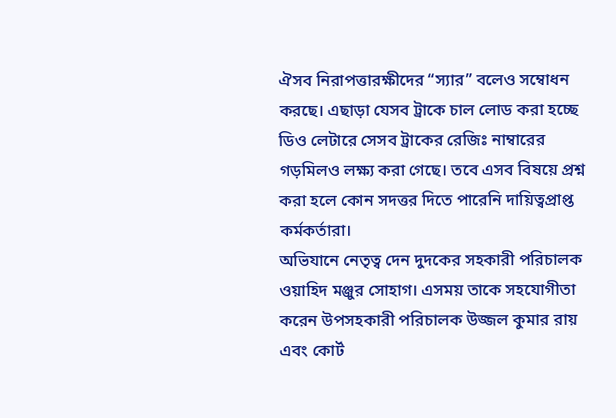ঐসব নিরাপত্তারক্ষীদের “স্যার” বলেও সম্বোধন করছে। এছাড়া যেসব ট্রাকে চাল লোড করা হচ্ছে ডিও লেটারে সেসব ট্রাকের রেজিঃ নাম্বারের গড়মিলও লক্ষ্য করা গেছে। তবে এসব বিষয়ে প্রশ্ন করা হলে কোন সদত্তর দিতে পারেনি দায়িত্বপ্রাপ্ত কর্মকর্তারা।
অভিযানে নেতৃত্ব দেন দুদকের সহকারী পরিচালক ওয়াহিদ মঞ্জুর সোহাগ। এসময় তাকে সহযোগীতা করেন উপসহকারী পরিচালক উজ্জল কুমার রায় এবং কোর্ট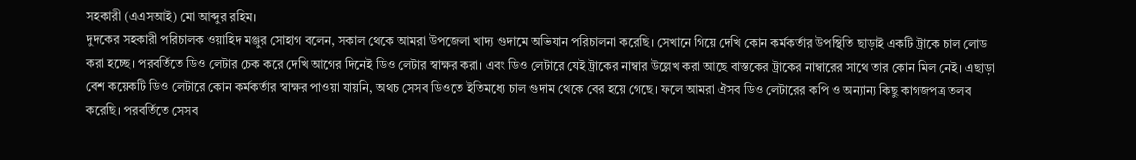সহকারী (এএসআই) মো আব্দুর রহিম।
দুদকের সহকারী পরিচালক ওয়াহিদ মঞ্জুর সোহাগ বলেন, সকাল থেকে আমরা উপজেলা খাদ্য গুদামে অভিযান পরিচালনা করেছি। সেখানে গিয়ে দেখি কোন কর্মকর্তার উপস্থিতি ছাড়াই একটি ট্রাকে চাল লোড করা হচ্ছে। পরবর্তিতে ডিও লেটার চেক করে দেখি আগের দিনেই ডিও লেটার স্বাক্ষর করা। এবং ডিও লেটারে যেই ট্রাকের নাম্বার উল্লেখ করা আছে বাস্তকের ট্রাকের নাম্বারের সাথে তার কোন মিল নেই। এছাড়া বেশ কয়েকটি ডিও লেটারে কোন কর্মকর্তার স্বাক্ষর পাওয়া যায়নি, অথচ সেসব ডিওতে ইতিমধ্যে চাল গুদাম থেকে বের হয়ে গেছে। ফলে আমরা ঐসব ডিও লেটারের কপি ও অন্যান্য কিছু কাগজপত্র তলব করেছি। পরবর্তিতে সেসব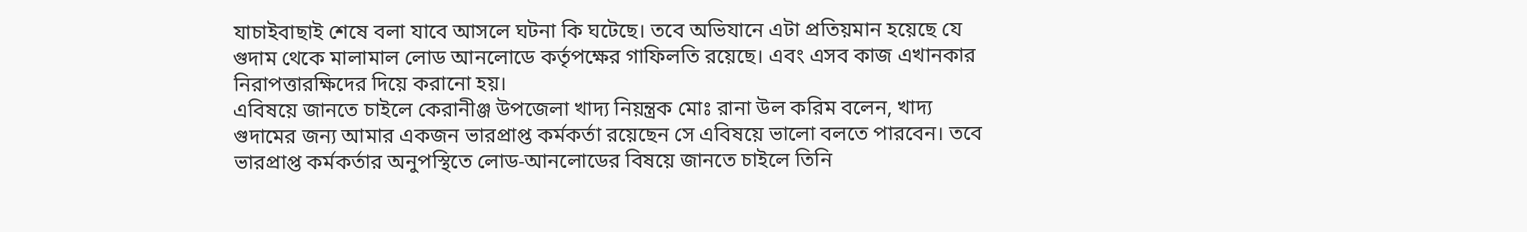যাচাইবাছাই শেষে বলা যাবে আসলে ঘটনা কি ঘটেছে। তবে অভিযানে এটা প্রতিয়মান হয়েছে যে গুদাম থেকে মালামাল লোড আনলোডে কর্তৃপক্ষের গাফিলতি রয়েছে। এবং এসব কাজ এখানকার নিরাপত্তারক্ষিদের দিয়ে করানো হয়।
এবিষয়ে জানতে চাইলে কেরানীঞ্জ উপজেলা খাদ্য নিয়ন্ত্রক মোঃ রানা উল করিম বলেন, খাদ্য গুদামের জন্য আমার একজন ভারপ্রাপ্ত কর্মকর্তা রয়েছেন সে এবিষয়ে ভালো বলতে পারবেন। তবে ভারপ্রাপ্ত কর্মকর্তার অনুপস্থিতে লোড-আনলোডের বিষয়ে জানতে চাইলে তিনি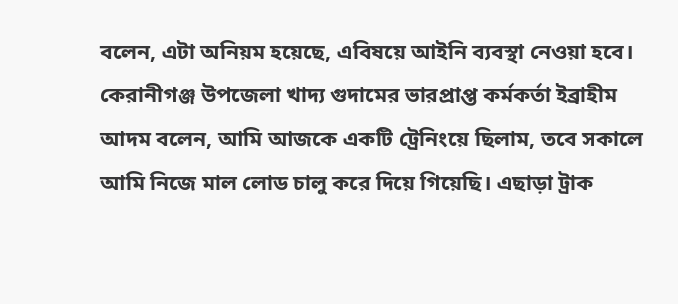বলেন, এটা অনিয়ম হয়েছে, এবিষয়ে আইনি ব্যবস্থা নেওয়া হবে।
কেরানীগঞ্জ উপজেলা খাদ্য গুদামের ভারপ্রাপ্ত কর্মকর্তা ইব্রাহীম আদম বলেন, আমি আজকে একটি ট্রেনিংয়ে ছিলাম, তবে সকালে আমি নিজে মাল লোড চালু করে দিয়ে গিয়েছি। এছাড়া ট্রাক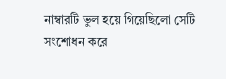নাম্বারটি ভুল হয়ে গিয়েছিলো সেটি সংশোধন করে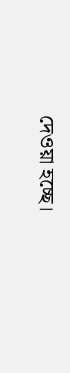দেওয়া হচ্ছে।